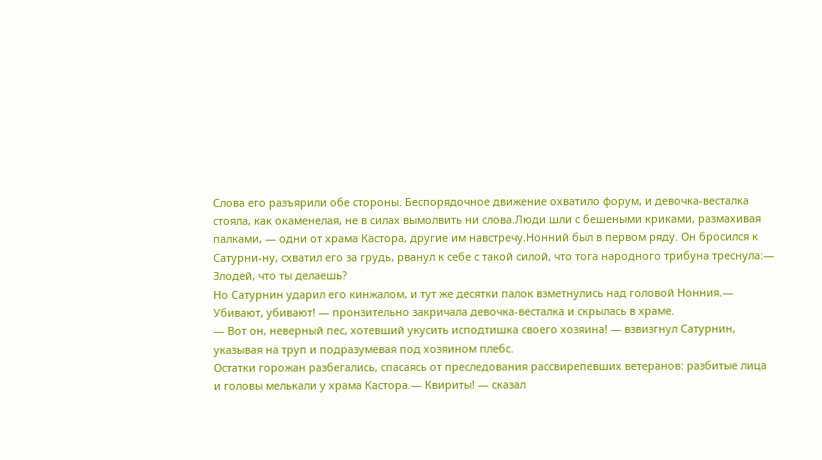Слова его разъярили обе стороны. Беспорядочное движение охватило форум, и девочка-весталка стояла, как окаменелая, не в силах вымолвить ни слова.Люди шли с бешеными криками, размахивая палками, — одни от храма Кастора, другие им навстречу.Нонний был в первом ряду. Он бросился к Сатурни-ну, схватил его за грудь, рванул к себе с такой силой, что тога народного трибуна треснула:— Злодей, что ты делаешь?
Но Сатурнин ударил его кинжалом, и тут же десятки палок взметнулись над головой Нонния.— Убивают, убивают! — пронзительно закричала девочка-весталка и скрылась в храме.
— Вот он, неверный пес, хотевший укусить исподтишка своего хозяина! — взвизгнул Сатурнин, указывая на труп и подразумевая под хозяином плебс.
Остатки горожан разбегались, спасаясь от преследования рассвирепевших ветеранов: разбитые лица и головы мелькали у храма Кастора.— Квириты! — сказал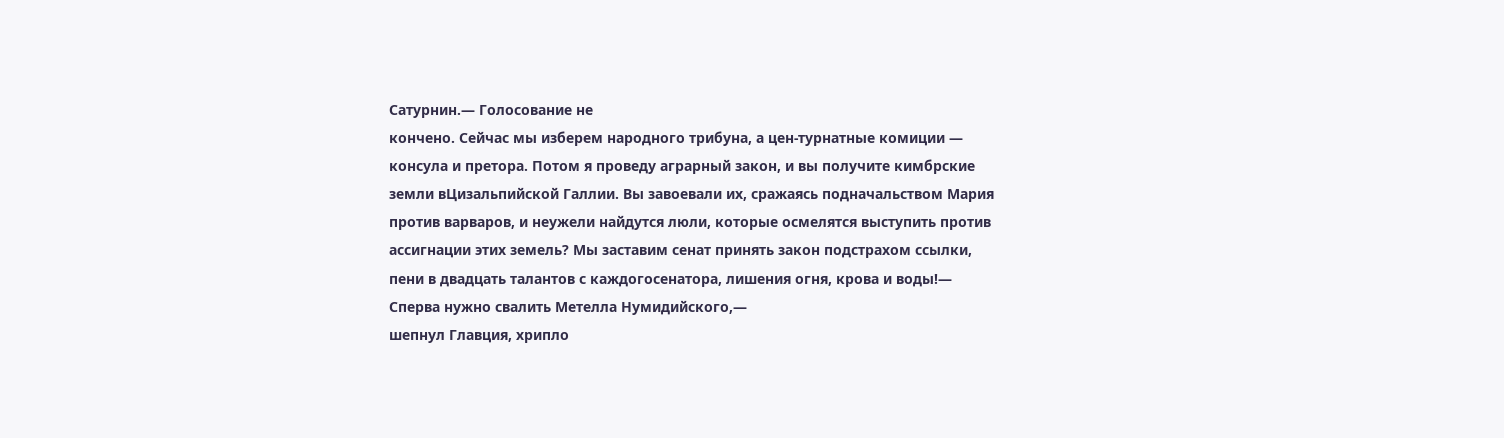Сатурнин.— Голосование не
кончено. Сейчас мы изберем народного трибуна, а цен-турнатные комиции — консула и претора. Потом я проведу аграрный закон, и вы получите кимбрские земли вЦизальпийской Галлии. Вы завоевали их, сражаясь подначальством Мария против варваров, и неужели найдутся люли, которые осмелятся выступить против ассигнации этих земель? Мы заставим сенат принять закон подстрахом ссылки, пени в двадцать талантов с каждогосенатора, лишения огня, крова и воды!— Сперва нужно свалить Метелла Нумидийского,—
шепнул Главция, хрипло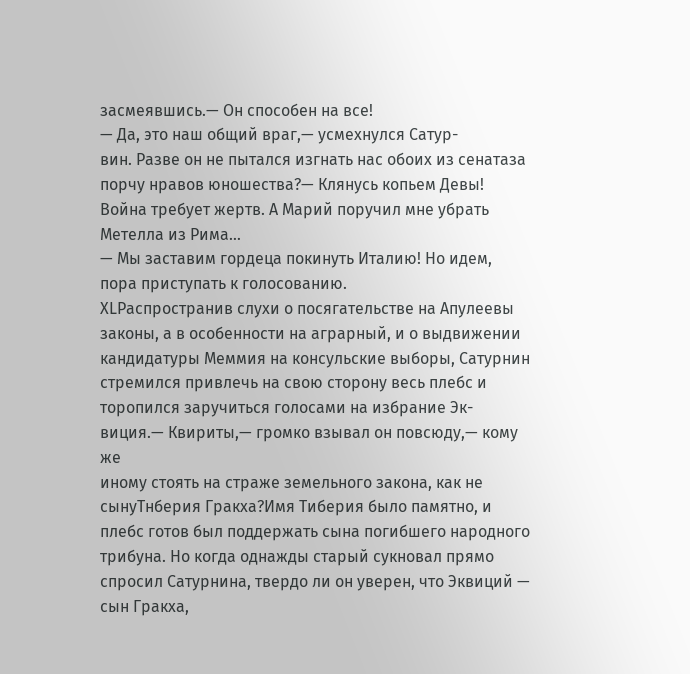засмеявшись.— Он способен на все!
— Да, это наш общий враг,— усмехнулся Сатур-
вин. Разве он не пытался изгнать нас обоих из сенатаза порчу нравов юношества?— Клянусь копьем Девы! Война требует жертв. А Марий поручил мне убрать Метелла из Рима…
— Мы заставим гордеца покинуть Италию! Но идем, пора приступать к голосованию.
XLРаспространив слухи о посягательстве на Апулеевы законы, а в особенности на аграрный, и о выдвижении кандидатуры Меммия на консульские выборы, Сатурнин стремился привлечь на свою сторону весь плебс и торопился заручиться голосами на избрание Эк-виция.— Квириты,— громко взывал он повсюду,— кому же
иному стоять на страже земельного закона, как не сынуТнберия Гракха?Имя Тиберия было памятно, и плебс готов был поддержать сына погибшего народного трибуна. Но когда однажды старый сукновал прямо спросил Сатурнина, твердо ли он уверен, что Эквиций — сын Гракха,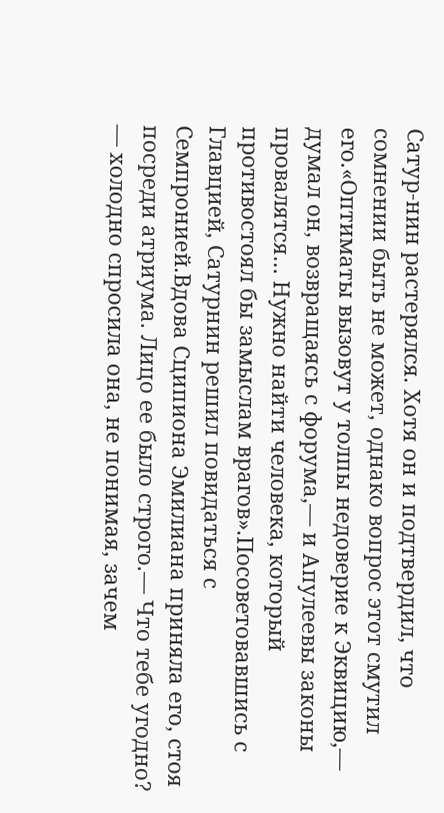Сатур-нин растерялся. Хотя он и подтвердил, что сомнении быть не может, однако вопрос этот смутил его.«Оптиматы вызовут у толпы недоверие к Эквицию,— думал он, возвращаясь с форума,— и Апулеевы законы провалятся… Нужно найти человека, который противостоял бы замыслам врагов».Посоветовавшись с Главцией, Сатурнин решил повидаться с Семпронией.Вдова Сципиона Эмилиана приняла его, стоя посреди атриума. Лицо ее было строго.— Что тебе угодно? — холодно спросила она, не понимая, зачем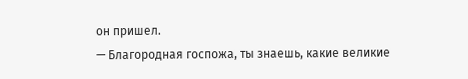он пришел.
— Благородная госпожа, ты знаешь, какие великие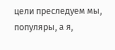цели преследуем мы, популяры, а я,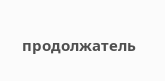продолжатель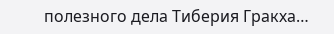полезного дела Тиберия Гракха…